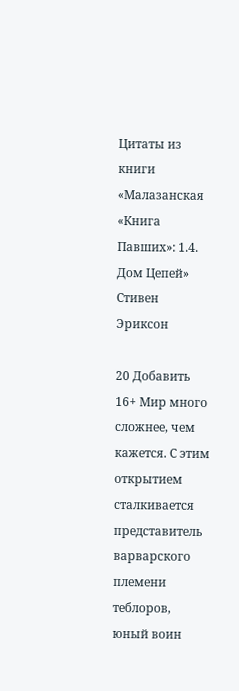Цитаты из книги «Малазанская «Книга Павших»: 1.4. Дом Цепей» Стивен Эриксон

20 Добавить
16+ Мир много сложнее, чем кажется. С этим открытием сталкивается представитель варварского племени теблоров, юный воин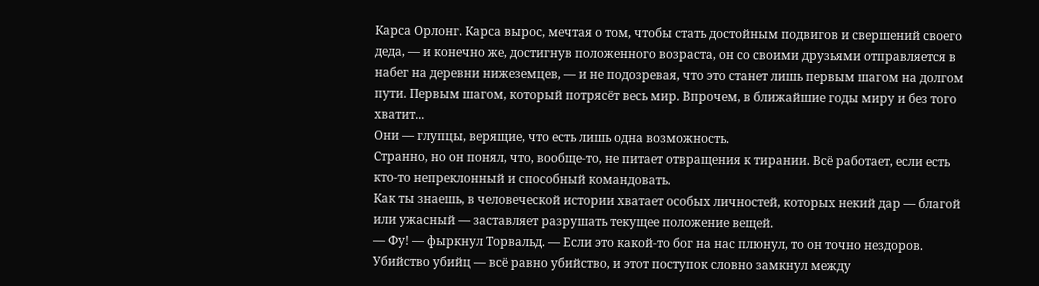Карса Орлонг. Карса вырос, мечтая о том, чтобы стать достойным подвигов и свершений своего деда, — и конечно же, достигнув положенного возраста, он со своими друзьями отправляется в набег на деревни нижеземцев, — и не подозревая, что это станет лишь первым шагом на долгом пути. Первым шагом, который потрясёт весь мир. Впрочем, в ближайшие годы миру и без того хватит...
Они — глупцы, верящие, что есть лишь одна возможность.
Странно, но он понял, что, вообще-то, не питает отвращения к тирании. Всё работает, если есть кто-то непреклонный и способный командовать.
Как ты знаешь, в человеческой истории хватает особых личностей, которых некий дар — благой или ужасный — заставляет разрушать текущее положение вещей.
— Фу! — фыркнул Торвальд. — Если это какой-то бог на нас плюнул, то он точно нездоров.
Убийство убийц — всё равно убийство, и этот поступок словно замкнул между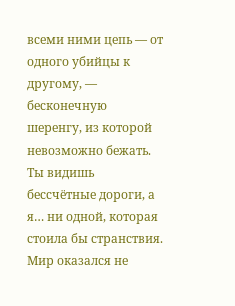всеми ними цепь — от одного убийцы к другому, — бесконечную шеренгу, из которой невозможно бежать.
Ты видишь бессчётные дороги, а я… ни одной, которая стоила бы странствия.
Мир оказался не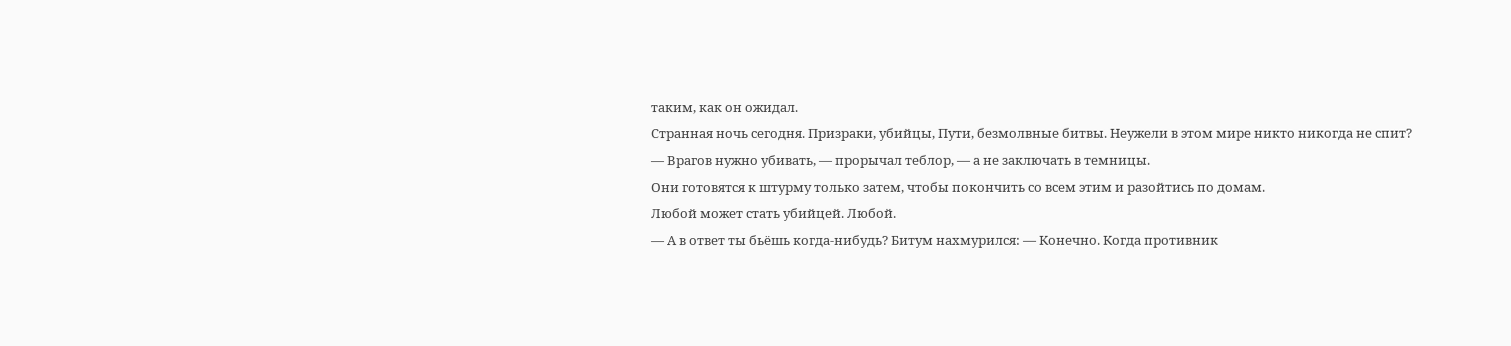таким, как он ожидал.
Странная ночь сегодня. Призраки, убийцы, Пути, безмолвные битвы. Неужели в этом мире никто никогда не спит?
— Врагов нужно убивать, — прорычал теблор, — а не заключать в темницы.
Они готовятся к штурму только затем, чтобы покончить со всем этим и разойтись по домам.
Любой может стать убийцей. Любой.
— А в ответ ты бьёшь когда-нибудь? Битум нахмурился: — Конечно. Когда противник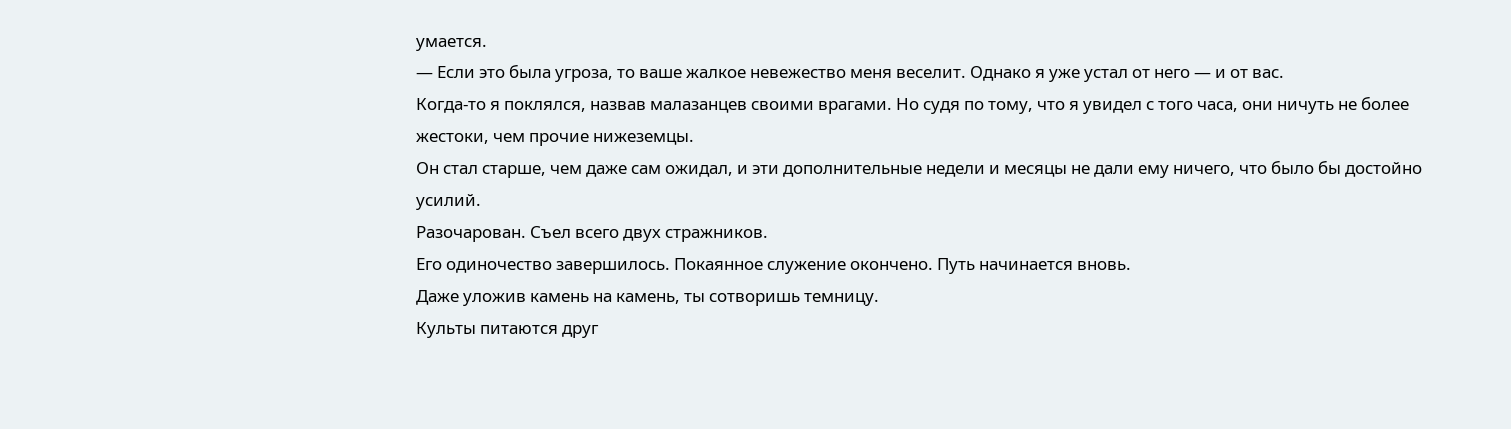умается.
— Если это была угроза, то ваше жалкое невежество меня веселит. Однако я уже устал от него — и от вас.
Когда-то я поклялся, назвав малазанцев своими врагами. Но судя по тому, что я увидел с того часа, они ничуть не более жестоки, чем прочие нижеземцы.
Он стал старше, чем даже сам ожидал, и эти дополнительные недели и месяцы не дали ему ничего, что было бы достойно усилий.
Разочарован. Съел всего двух стражников.
Его одиночество завершилось. Покаянное служение окончено. Путь начинается вновь.
Даже уложив камень на камень, ты сотворишь темницу.
Культы питаются друг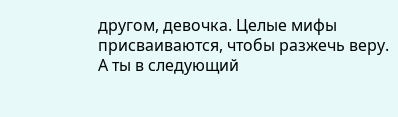другом, девочка. Целые мифы присваиваются, чтобы разжечь веру.
А ты в следующий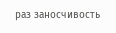раз заносчивость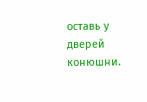оставь у дверей конюшни.